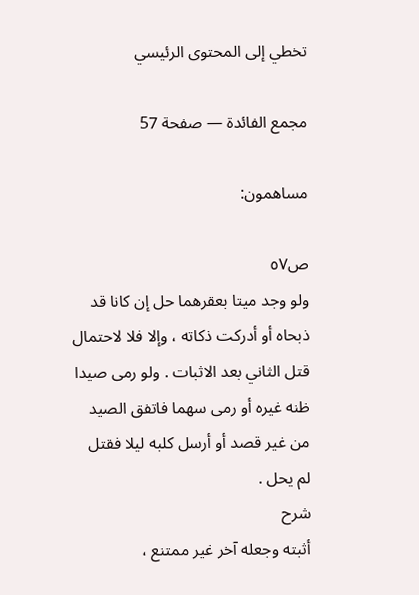تخطي إلى المحتوى الرئيسي

مجمع الفائدة — صفحة 57

مساهمون:

ص٥٧
ولو وجد ميتا بعقرهما حل إن كانا قد ذبحاه أو أدركت ذكاته ، وإلا فلا لاحتمال قتل الثاني بعد الاثبات . ولو رمى صيدا ظنه غيره أو رمى سهما فاتفق الصيد من غير قصد أو أرسل كلبه ليلا فقتل لم يحل .
شرح
أثبته وجعله آخر غير ممتنع ،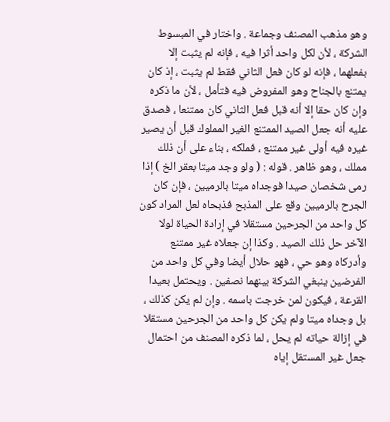وهو مذهب المصنف وجماعة . واختار في المبسوط الشركة ، لأن لكل واحد أثرا فيه ، فإنه لم يثبت إلا بفعلهما ، فإنه لو كان فعل الثاني فقط لم يثبت ، إذ كان يمتنع بالجناح وهو المفروض فيه فتأمل ، لأن ما ذكره وإن كان حقا إلا أنه قبل فعل الثاني كان ممتنعا ، فصدق عليه أنه جعل الصيد الممتنع الغير المملوك قبل أن يصير غيره فيه أولى غير ممتنع ، فملكه ، بناء على أن ذلك مملك ، وهو ظاهر . قوله : ( ولو وجد ميتا بعقر الخ ) إذا رمى شخصان صيدا فوجداه ميتا بالرميين ، فإن كان الجرح بالرميين وقع على المذبح فذبحاه لعل المراد كون كل واحد من الجرحين مستقلا في إرادة الحياة لولا الآخر حل ذلك الصيد . وكذا إن جعلاه غير ممتنع وأدركاه وهو حي ، فهو حلال أيضا وفي كل واحد من الفرضين ينبغي الشركة بينهما نصفين . ويحتمل بعيدا القرعة ، فيكون لمن خرجت باسمه . وإن لم يكن كذلك ، بل وجداه ميتا ولم يكن كل واحد من الجرحين مستقلا في إزالة حياته لم يحل ، لما ذكره المصنف من احتمال جعل غير المستقل إياه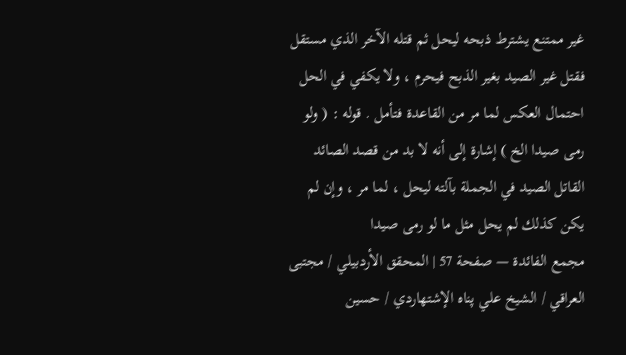غير ممتنع يشترط ذبحه ليحل ثم قتله الآخر الذي مستقل فقتل غير الصيد بغير الذبح فيحرم ، ولا يكفي في الحل احتمال العكس لما مر من القاعدة فتأمل . قوله : ( ولو رمى صيدا الخ ) إشارة إلى أنه لا بد من قصد الصائد القاتل الصيد في الجملة بآلته ليحل ، لما مر ، وإن لم يكن كذلك لم يحل مثل ما لو رمى صيدا
مجمع الفائدة — صفحة 57 | المحقق الأردبيلي / مجتبى العراقي / الشيخ علي پناه الإشتهاردي / حسين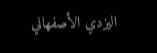اليزدي الأصفهاني